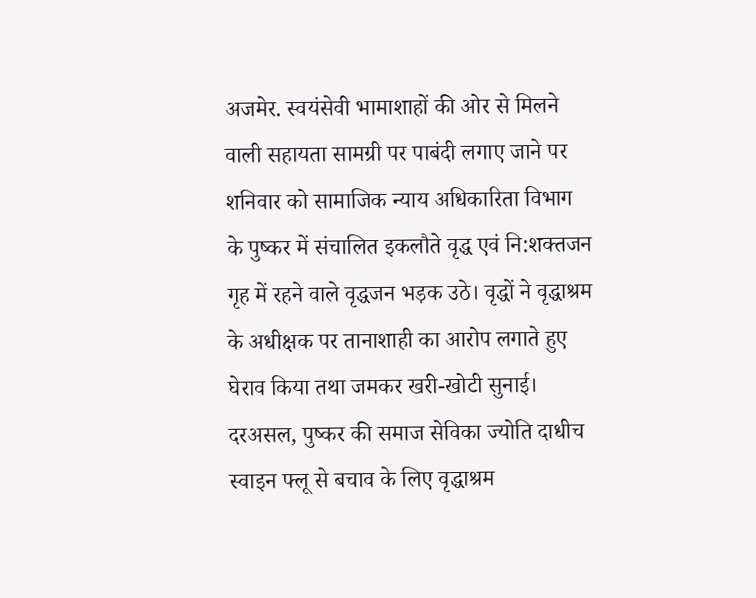अजमेर. स्वयंसेवी भामाशाहों की ओर से मिलने वाली सहायता सामग्री पर पाबंदी लगाए जाने पर शनिवार को सामाजिक न्याय अधिकारिता विभाग के पुष्कर में संचालित इकलौते वृद्ध एवं नि:शक्तजन गृह में रहने वाले वृद्धजन भड़क उठे। वृद्धों ने वृद्धाश्रम के अधीक्षक पर तानाशाही का आरोप लगाते हुए घेराव किया तथा जमकर खरी-खोटी सुनाई।
दरअसल, पुष्कर की समाज सेविका ज्योति दाधीच स्वाइन फ्लू से बचाव के लिए वृद्धाश्रम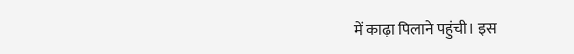में काढ़ा पिलाने पहुंची। इस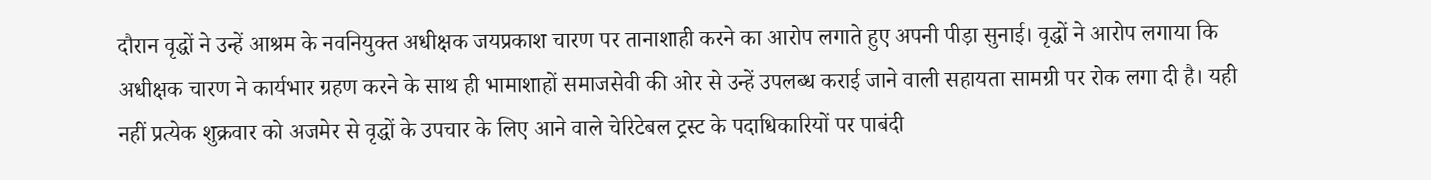दौरान वृद्धों ने उन्हें आश्रम के नवनियुक्त अधीक्षक जयप्रकाश चारण पर तानाशाही करने का आरोप लगाते हुए अपनी पीड़ा सुनाई। वृद्धों ने आरोप लगाया कि अधीक्षक चारण ने कार्यभार ग्रहण करने के साथ ही भामाशाहों समाजसेवी की ओर से उन्हें उपलब्ध कराई जाने वाली सहायता सामग्री पर रोक लगा दी है। यही नहीं प्रत्येक शुक्रवार को अजमेर से वृद्धों के उपचार के लिए आने वाले चेरिटेबल ट्रस्ट के पदाधिकारियों पर पाबंदी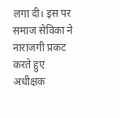लगा दी। इस पर समाज सेविका ने नाराजगी प्रकट करते हुए अधीक्षक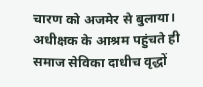चारण को अजमेर से बुलाया।
अधीक्षक के आश्रम पहुंचते ही समाज सेविका दाधीच वृद्धों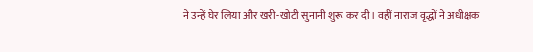ने उन्हें घेर लिया और खरी-खोटी सुनानी शुरू कर दी। वहीं नाराज वृद्धों ने अधीक्षक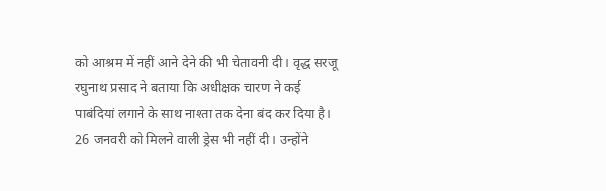को आश्रम में नहीं आने देने की भी चेतावनी दी। वृद्ध सरजू रघुनाथ प्रसाद ने बताया कि अधीक्षक चारण ने कई पाबंदियां लगाने के साथ नाश्ता तक देना बंद कर दिया है। 26 जनवरी को मिलने वाली ड्रेस भी नहीं दी। उन्होंने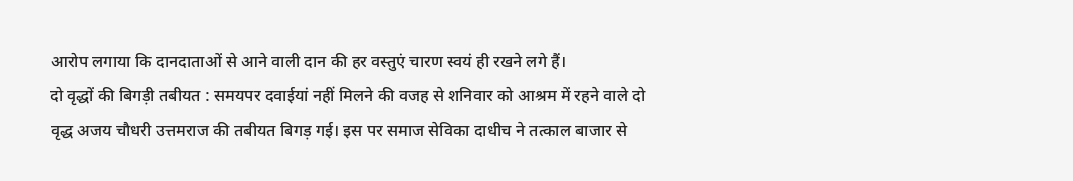आरोप लगाया कि दानदाताओं से आने वाली दान की हर वस्तुएं चारण स्वयं ही रखने लगे हैं।
दो वृद्धों की बिगड़ी तबीयत : समयपर दवाईयां नहीं मिलने की वजह से शनिवार को आश्रम में रहने वाले दो वृद्ध अजय चौधरी उत्तमराज की तबीयत बिगड़ गई। इस पर समाज सेविका दाधीच ने तत्काल बाजार से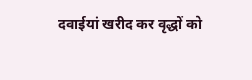दवाईयां खरीद कर वृद्धों को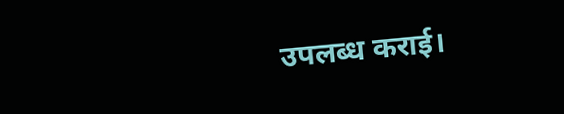उपलब्ध कराई।